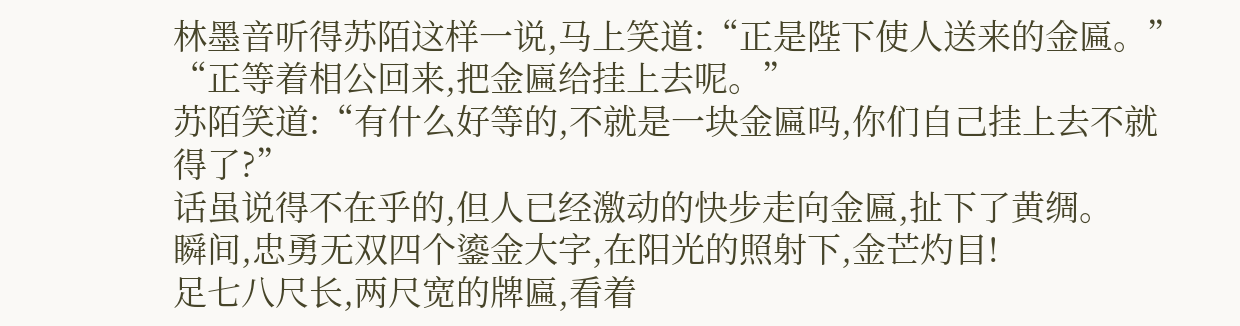林墨音听得苏陌这样一说,马上笑道:“正是陛下使人送来的金匾。”
“正等着相公回来,把金匾给挂上去呢。”
苏陌笑道:“有什么好等的,不就是一块金匾吗,你们自己挂上去不就得了?”
话虽说得不在乎的,但人已经激动的快步走向金匾,扯下了黄绸。
瞬间,忠勇无双四个鎏金大字,在阳光的照射下,金芒灼目!
足七八尺长,两尺宽的牌匾,看着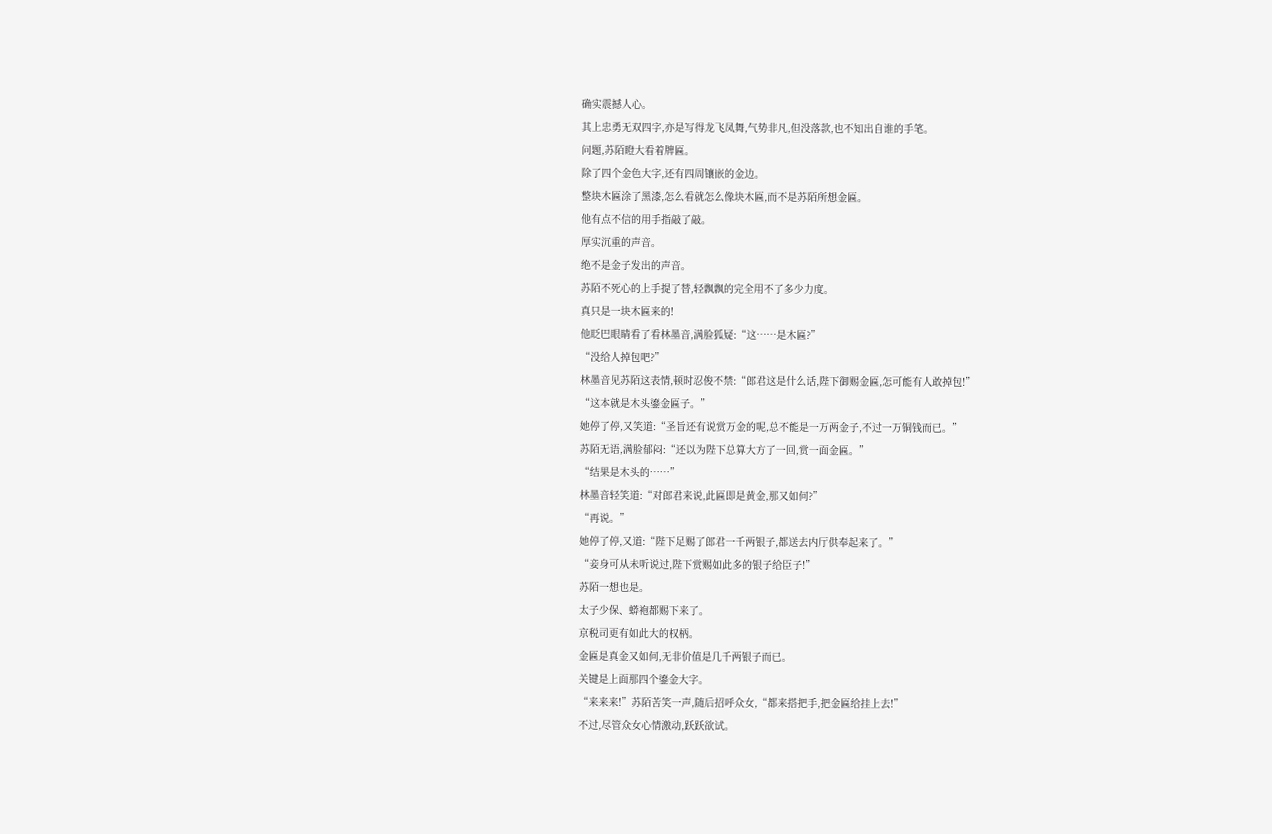确实震撼人心。
其上忠勇无双四字,亦是写得龙飞凤舞,气势非凡,但没落款,也不知出自谁的手笔。
问题,苏陌瞪大看着牌匾。
除了四个金色大字,还有四周镶嵌的金边。
整块木匾涂了黑漆,怎么看就怎么像块木匾,而不是苏陌所想金匾。
他有点不信的用手指敲了敲。
厚实沉重的声音。
绝不是金子发出的声音。
苏陌不死心的上手提了替,轻飘飘的完全用不了多少力度。
真只是一块木匾来的!
他眨巴眼睛看了看林墨音,满脸狐疑:“这……是木匾?”
“没给人掉包吧?”
林墨音见苏陌这表情,顿时忍俊不禁:“郎君这是什么话,陛下御赐金匾,怎可能有人敢掉包!”
“这本就是木头鎏金匾子。”
她停了停,又笑道:“圣旨还有说赏万金的呢,总不能是一万两金子,不过一万铜钱而已。”
苏陌无语,满脸郁闷:“还以为陛下总算大方了一回,赏一面金匾。”
“结果是木头的……”
林墨音轻笑道:“对郎君来说,此匾即是黄金,那又如何?”
“再说。”
她停了停,又道:“陛下足赐了郎君一千两银子,都送去内厅供奉起来了。”
“妾身可从未听说过,陛下赏赐如此多的银子给臣子!”
苏陌一想也是。
太子少保、蟒袍都赐下来了。
京税司更有如此大的权柄。
金匾是真金又如何,无非价值是几千两银子而已。
关键是上面那四个鎏金大字。
“来来来!”苏陌苦笑一声,随后招呼众女,“都来搭把手,把金匾给挂上去!”
不过,尽管众女心情激动,跃跃欲试。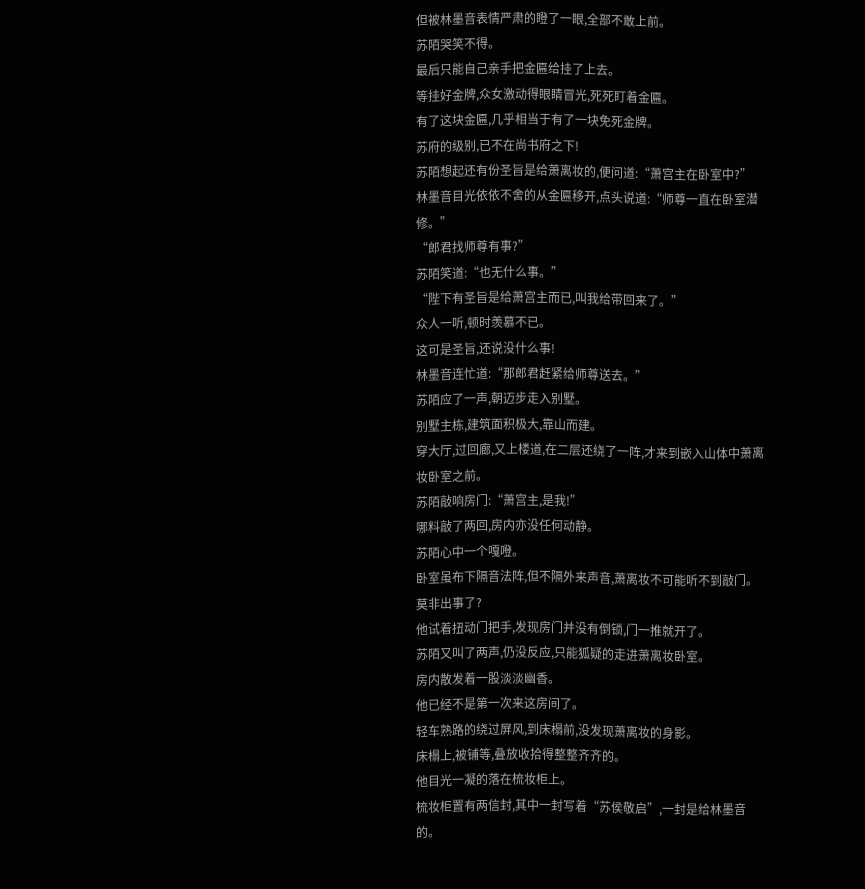但被林墨音表情严肃的瞪了一眼,全部不敢上前。
苏陌哭笑不得。
最后只能自己亲手把金匾给挂了上去。
等挂好金牌,众女激动得眼睛冒光,死死盯着金匾。
有了这块金匾,几乎相当于有了一块免死金牌。
苏府的级别,已不在尚书府之下!
苏陌想起还有份圣旨是给萧离妆的,便问道:“萧宫主在卧室中?”
林墨音目光依依不舍的从金匾移开,点头说道:“师尊一直在卧室潜修。”
“郎君找师尊有事?”
苏陌笑道:“也无什么事。”
“陛下有圣旨是给萧宫主而已,叫我给带回来了。”
众人一听,顿时羡慕不已。
这可是圣旨,还说没什么事!
林墨音连忙道:“那郎君赶紧给师尊送去。”
苏陌应了一声,朝迈步走入别墅。
别墅主栋,建筑面积极大,靠山而建。
穿大厅,过回廊,又上楼道,在二层还绕了一阵,才来到嵌入山体中萧离妆卧室之前。
苏陌敲响房门:“萧宫主,是我!”
哪料敲了两回,房内亦没任何动静。
苏陌心中一个嘎噔。
卧室虽布下隔音法阵,但不隔外来声音,萧离妆不可能听不到敲门。
莫非出事了?
他试着扭动门把手,发现房门并没有倒锁,门一推就开了。
苏陌又叫了两声,仍没反应,只能狐疑的走进萧离妆卧室。
房内散发着一股淡淡幽香。
他已经不是第一次来这房间了。
轻车熟路的绕过屏风,到床榻前,没发现萧离妆的身影。
床榻上,被铺等,叠放收拾得整整齐齐的。
他目光一凝的落在梳妆柜上。
梳妆柜置有两信封,其中一封写着“苏侯敬启”,一封是给林墨音的。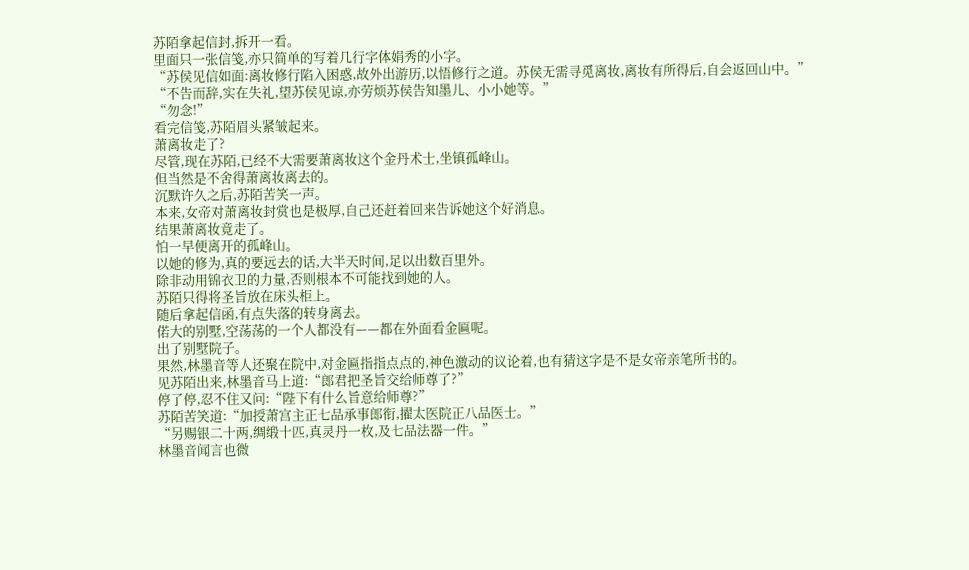苏陌拿起信封,拆开一看。
里面只一张信笺,亦只简单的写着几行字体娟秀的小字。
“苏侯见信如面:离妆修行陷入困惑,故外出游历,以悟修行之道。苏侯无需寻觅离妆,离妆有所得后,自会返回山中。”
“不告而辞,实在失礼,望苏侯见谅,亦劳烦苏侯告知墨儿、小小她等。”
“勿念!”
看完信笺,苏陌眉头紧皱起来。
萧离妆走了?
尽管,现在苏陌,已经不大需要萧离妆这个金丹术士,坐镇孤峰山。
但当然是不舍得萧离妆离去的。
沉默许久之后,苏陌苦笑一声。
本来,女帝对萧离妆封赏也是极厚,自己还赶着回来告诉她这个好消息。
结果萧离妆竟走了。
怕一早便离开的孤峰山。
以她的修为,真的要远去的话,大半天时间,足以出数百里外。
除非动用锦衣卫的力量,否则根本不可能找到她的人。
苏陌只得将圣旨放在床头柜上。
随后拿起信函,有点失落的转身离去。
偌大的别墅,空荡荡的一个人都没有——都在外面看金匾呢。
出了别墅院子。
果然,林墨音等人还聚在院中,对金匾指指点点的,神色激动的议论着,也有猜这字是不是女帝亲笔所书的。
见苏陌出来,林墨音马上道:“郎君把圣旨交给师尊了?”
停了停,忍不住又问:“陛下有什么旨意给师尊?”
苏陌苦笑道:“加授萧宫主正七品承事郎衔,擢太医院正八品医士。”
“另赐银二十两,绸缎十匹,真灵丹一枚,及七品法器一件。”
林墨音闻言也微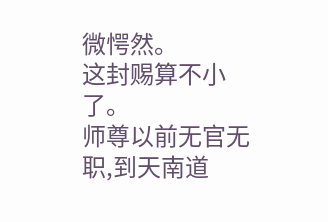微愕然。
这封赐算不小了。
师尊以前无官无职,到天南道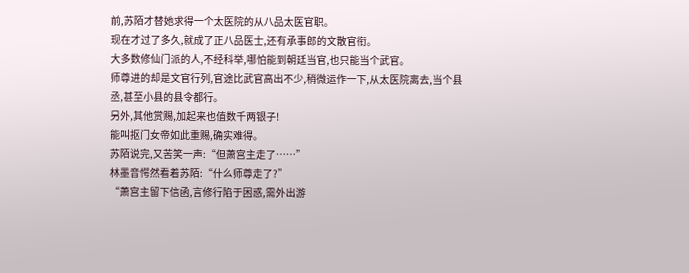前,苏陌才替她求得一个太医院的从八品太医官职。
现在才过了多久,就成了正八品医士,还有承事郎的文散官衔。
大多数修仙门派的人,不经科举,哪怕能到朝廷当官,也只能当个武官。
师尊进的却是文官行列,官途比武官高出不少,稍微运作一下,从太医院离去,当个县丞,甚至小县的县令都行。
另外,其他赏赐,加起来也值数千两银子!
能叫抠门女帝如此重赐,确实难得。
苏陌说完,又苦笑一声:“但萧宫主走了……”
林墨音愕然看着苏陌:“什么师尊走了?”
“萧宫主留下信函,言修行陷于困惑,需外出游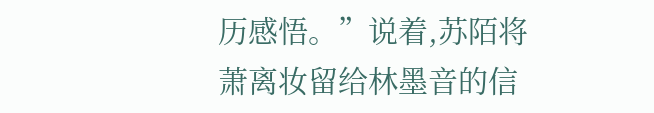历感悟。”说着,苏陌将萧离妆留给林墨音的信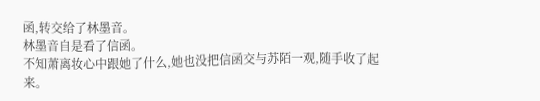函,转交给了林墨音。
林墨音自是看了信函。
不知萧离妆心中跟她了什么,她也没把信函交与苏陌一观,随手收了起来。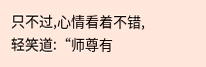只不过,心情看着不错,轻笑道:“师尊有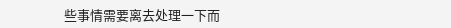些事情需要离去处理一下而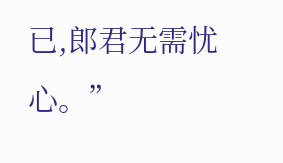已,郎君无需忧心。”